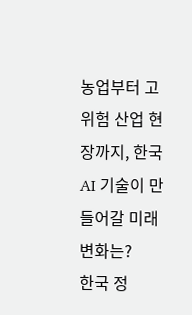농업부터 고위험 산업 현장까지, 한국 AI 기술이 만들어갈 미래 변화는?
한국 정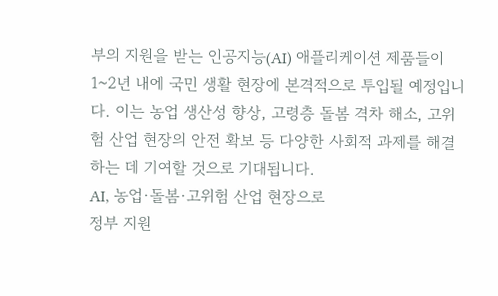부의 지원을 받는 인공지능(AI) 애플리케이션 제품들이 1~2년 내에 국민 생활 현장에 본격적으로 투입될 예정입니다. 이는 농업 생산성 향상, 고령층 돌봄 격차 해소, 고위험 산업 현장의 안전 확보 등 다양한 사회적 과제를 해결하는 데 기여할 것으로 기대됩니다.
AI, 농업·돌봄·고위험 산업 현장으로
정부 지원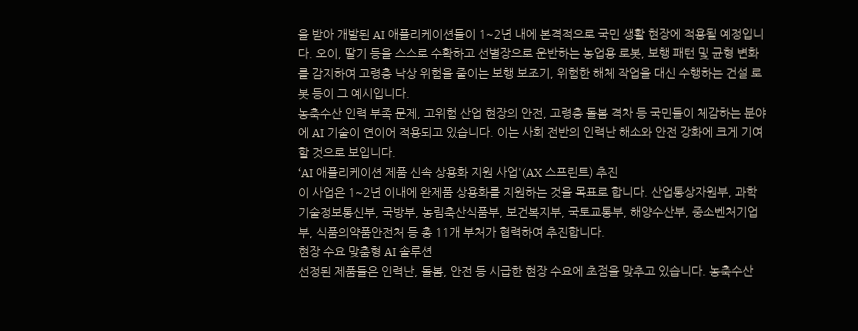을 받아 개발된 AI 애플리케이션들이 1~2년 내에 본격적으로 국민 생활 현장에 적용될 예정입니다. 오이, 딸기 등을 스스로 수확하고 선별장으로 운반하는 농업용 로봇, 보행 패턴 및 균형 변화를 감지하여 고령층 낙상 위험을 줄이는 보행 보조기, 위험한 해체 작업을 대신 수행하는 건설 로봇 등이 그 예시입니다.
농축수산 인력 부족 문제, 고위험 산업 현장의 안전, 고령층 돌봄 격차 등 국민들이 체감하는 분야에 AI 기술이 연이어 적용되고 있습니다. 이는 사회 전반의 인력난 해소와 안전 강화에 크게 기여할 것으로 보입니다.
‘AI 애플리케이션 제품 신속 상용화 지원 사업'(AX 스프린트) 추진
이 사업은 1~2년 이내에 완제품 상용화를 지원하는 것을 목표로 합니다. 산업통상자원부, 과학기술정보통신부, 국방부, 농림축산식품부, 보건복지부, 국토교통부, 해양수산부, 중소벤처기업부, 식품의약품안전처 등 총 11개 부처가 협력하여 추진합니다.
현장 수요 맞춤형 AI 솔루션
선정된 제품들은 인력난, 돌봄, 안전 등 시급한 현장 수요에 초점을 맞추고 있습니다. 농축수산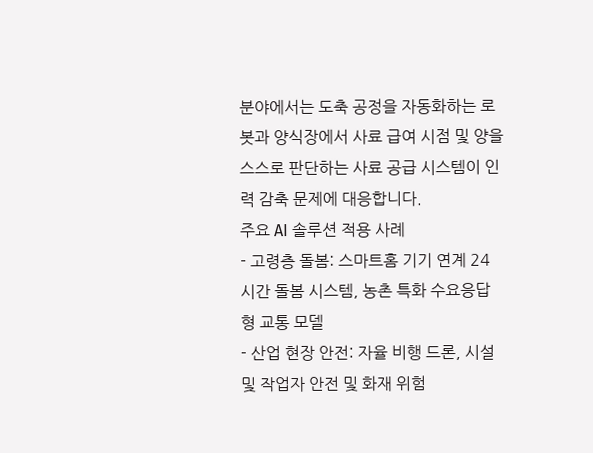분야에서는 도축 공정을 자동화하는 로봇과 양식장에서 사료 급여 시점 및 양을 스스로 판단하는 사료 공급 시스템이 인력 감축 문제에 대응합니다.
주요 AI 솔루션 적용 사례
- 고령층 돌봄: 스마트홈 기기 연계 24시간 돌봄 시스템, 농촌 특화 수요응답형 교통 모델
- 산업 현장 안전: 자율 비행 드론, 시설 및 작업자 안전 및 화재 위험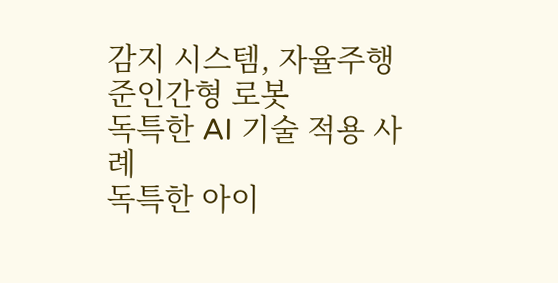감지 시스템, 자율주행 준인간형 로봇
독특한 AI 기술 적용 사례
독특한 아이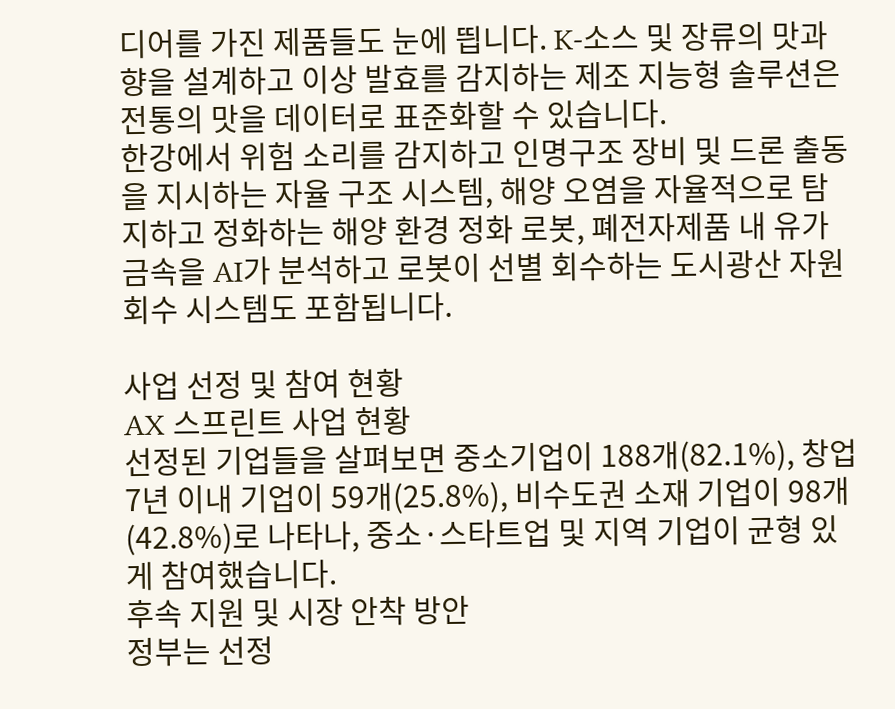디어를 가진 제품들도 눈에 띕니다. K-소스 및 장류의 맛과 향을 설계하고 이상 발효를 감지하는 제조 지능형 솔루션은 전통의 맛을 데이터로 표준화할 수 있습니다.
한강에서 위험 소리를 감지하고 인명구조 장비 및 드론 출동을 지시하는 자율 구조 시스템, 해양 오염을 자율적으로 탐지하고 정화하는 해양 환경 정화 로봇, 폐전자제품 내 유가 금속을 AI가 분석하고 로봇이 선별 회수하는 도시광산 자원 회수 시스템도 포함됩니다.

사업 선정 및 참여 현황
AX 스프린트 사업 현황
선정된 기업들을 살펴보면 중소기업이 188개(82.1%), 창업 7년 이내 기업이 59개(25.8%), 비수도권 소재 기업이 98개(42.8%)로 나타나, 중소·스타트업 및 지역 기업이 균형 있게 참여했습니다.
후속 지원 및 시장 안착 방안
정부는 선정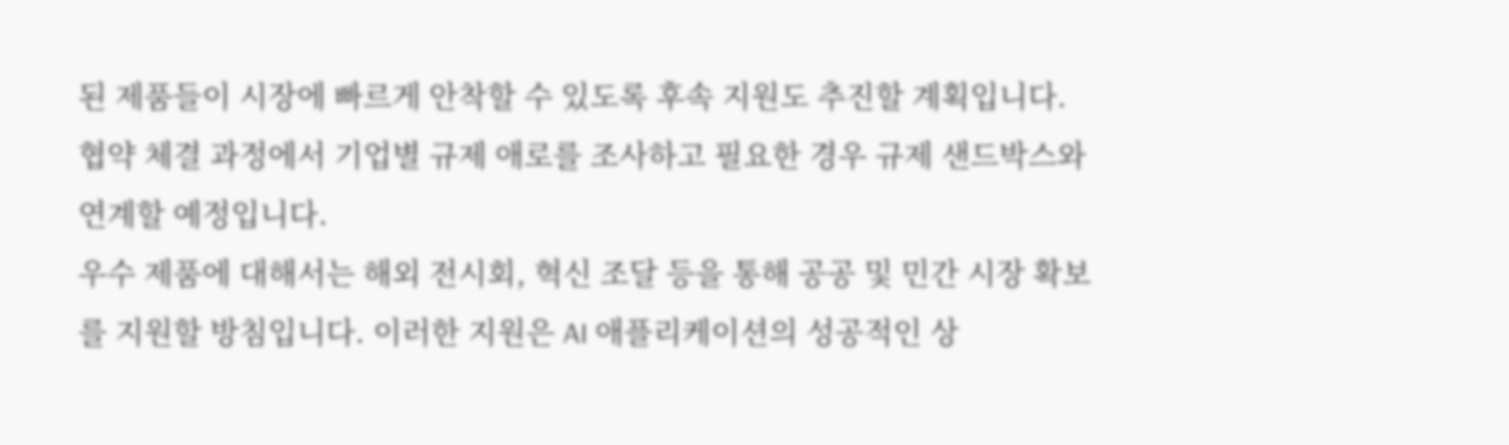된 제품들이 시장에 빠르게 안착할 수 있도록 후속 지원도 추진할 계획입니다. 협약 체결 과정에서 기업별 규제 애로를 조사하고 필요한 경우 규제 샌드박스와 연계할 예정입니다.
우수 제품에 대해서는 해외 전시회, 혁신 조달 등을 통해 공공 및 민간 시장 확보를 지원할 방침입니다. 이러한 지원은 AI 애플리케이션의 성공적인 상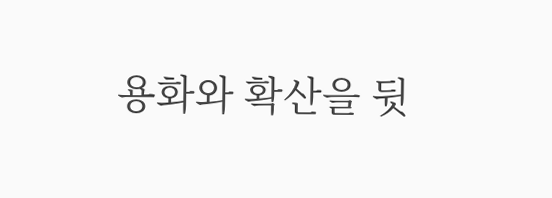용화와 확산을 뒷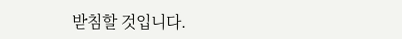받침할 것입니다.